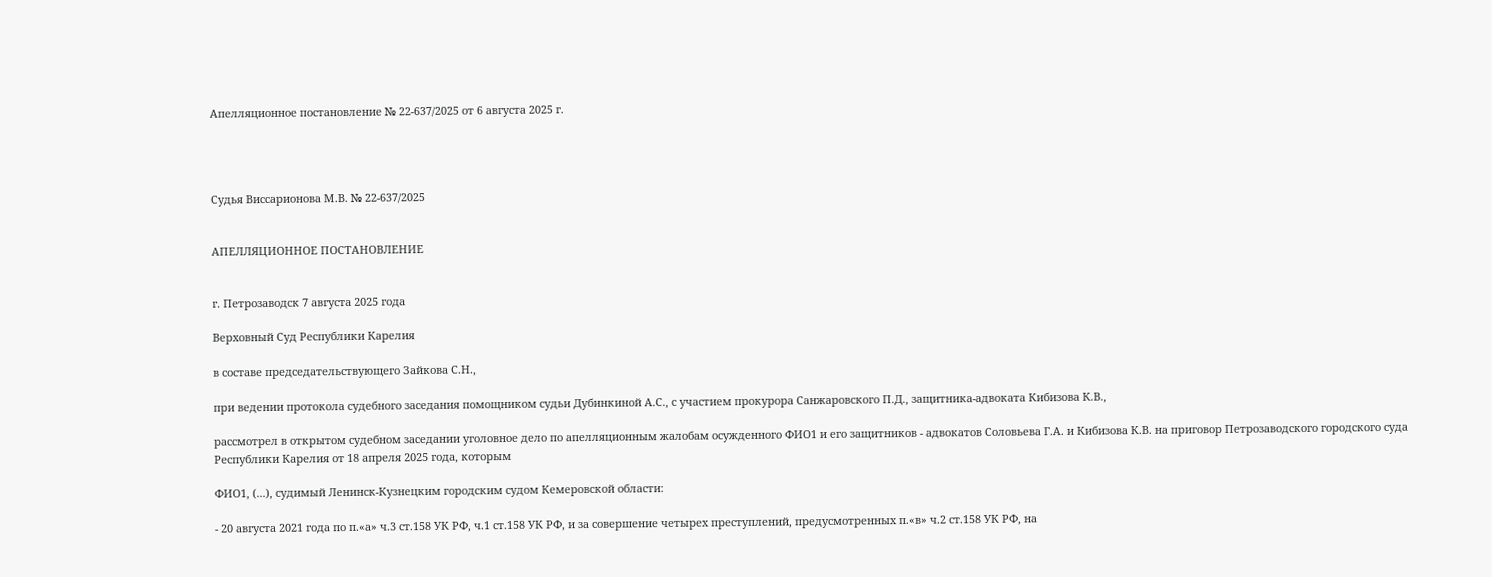Апелляционное постановление № 22-637/2025 от 6 августа 2025 г.




Судья Виссарионова М.В. № 22-637/2025


АПЕЛЛЯЦИОННОЕ ПОСТАНОВЛЕНИЕ


г. Петрозаводск 7 августа 2025 года

Верховный Суд Республики Карелия

в составе председательствующего Зайкова С.Н.,

при ведении протокола судебного заседания помощником судьи Дубинкиной А.С., с участием прокурора Санжаровского П.Д., защитника-адвоката Кибизова К.В.,

рассмотрел в открытом судебном заседании уголовное дело по апелляционным жалобам осужденного ФИО1 и его защитников - адвокатов Соловьева Г.А. и Кибизова К.В. на приговор Петрозаводского городского суда Республики Карелия от 18 апреля 2025 года, которым

ФИО1, (...), судимый Ленинск-Кузнецким городским судом Кемеровской области:

- 20 августа 2021 года по п.«а» ч.3 ст.158 УК РФ, ч.1 ст.158 УК РФ, и за совершение четырех преступлений, предусмотренных п.«в» ч.2 ст.158 УК РФ, на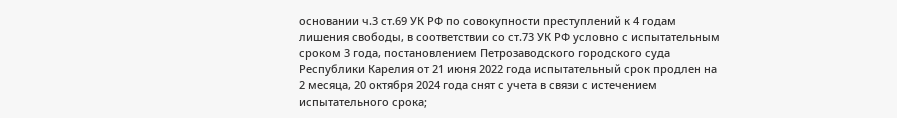основании ч.3 ст.69 УК РФ по совокупности преступлений к 4 годам лишения свободы, в соответствии со ст.73 УК РФ условно с испытательным сроком 3 года, постановлением Петрозаводского городского суда Республики Карелия от 21 июня 2022 года испытательный срок продлен на 2 месяца, 20 октября 2024 года снят с учета в связи с истечением испытательного срока;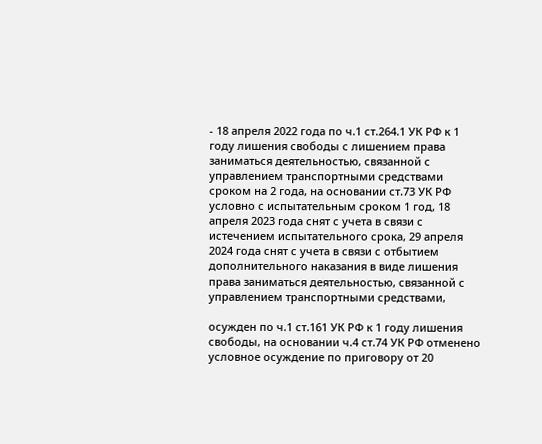- 18 апреля 2022 года по ч.1 ст.264.1 УК РФ к 1 году лишения свободы с лишением права заниматься деятельностью, связанной с управлением транспортными средствами сроком на 2 года, на основании ст.73 УК РФ условно с испытательным сроком 1 год, 18 апреля 2023 года снят с учета в связи с истечением испытательного срока, 29 апреля 2024 года снят с учета в связи с отбытием дополнительного наказания в виде лишения права заниматься деятельностью, связанной с управлением транспортными средствами,

осужден по ч.1 ст.161 УК РФ к 1 году лишения свободы, на основании ч.4 ст.74 УК РФ отменено условное осуждение по приговору от 20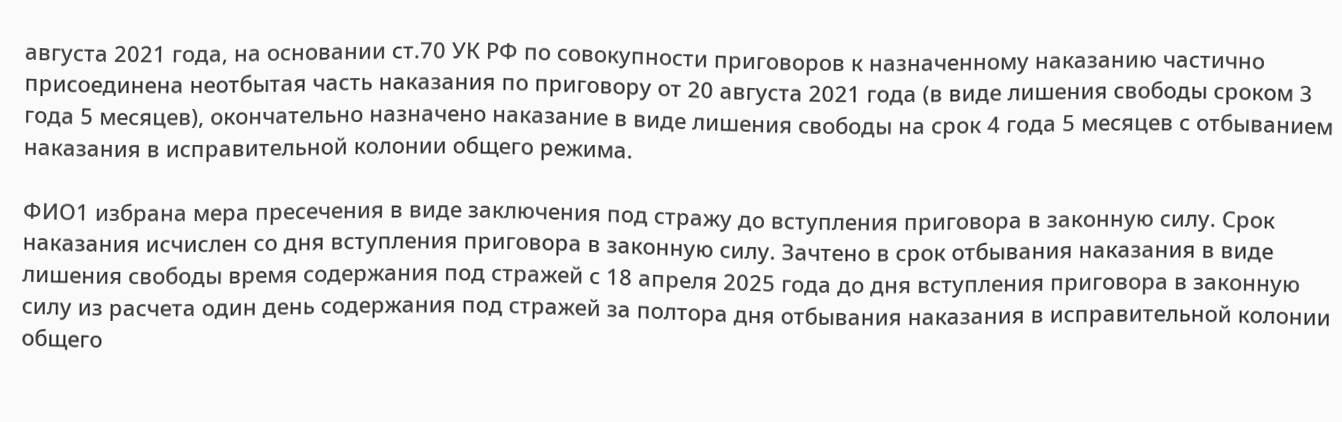августа 2021 года, на основании ст.70 УК РФ по совокупности приговоров к назначенному наказанию частично присоединена неотбытая часть наказания по приговору от 20 августа 2021 года (в виде лишения свободы сроком 3 года 5 месяцев), окончательно назначено наказание в виде лишения свободы на срок 4 года 5 месяцев с отбыванием наказания в исправительной колонии общего режима.

ФИО1 избрана мера пресечения в виде заключения под стражу до вступления приговора в законную силу. Срок наказания исчислен со дня вступления приговора в законную силу. Зачтено в срок отбывания наказания в виде лишения свободы время содержания под стражей с 18 апреля 2025 года до дня вступления приговора в законную силу из расчета один день содержания под стражей за полтора дня отбывания наказания в исправительной колонии общего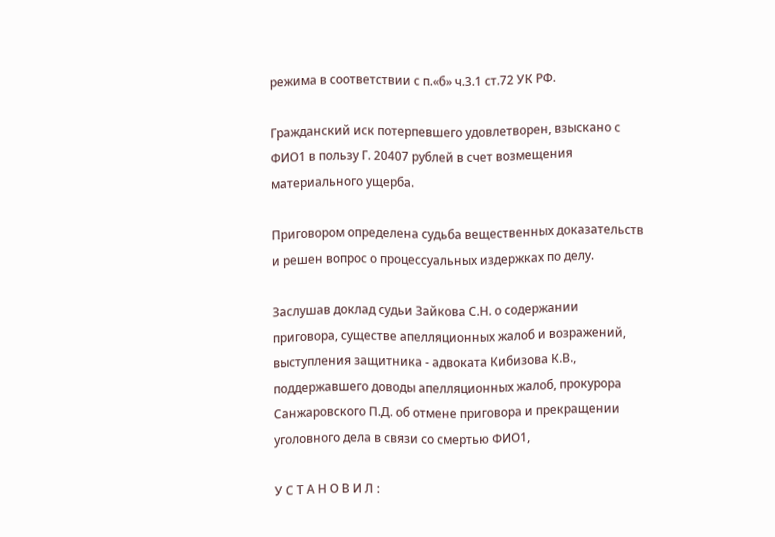режима в соответствии с п.«б» ч.3.1 ст.72 УК РФ.

Гражданский иск потерпевшего удовлетворен, взыскано с ФИО1 в пользу Г. 20407 рублей в счет возмещения материального ущерба.

Приговором определена судьба вещественных доказательств и решен вопрос о процессуальных издержках по делу.

Заслушав доклад судьи Зайкова С.Н. о содержании приговора, существе апелляционных жалоб и возражений, выступления защитника - адвоката Кибизова К.В., поддержавшего доводы апелляционных жалоб, прокурора Санжаровского П.Д. об отмене приговора и прекращении уголовного дела в связи со смертью ФИО1,

У С Т А Н О В И Л :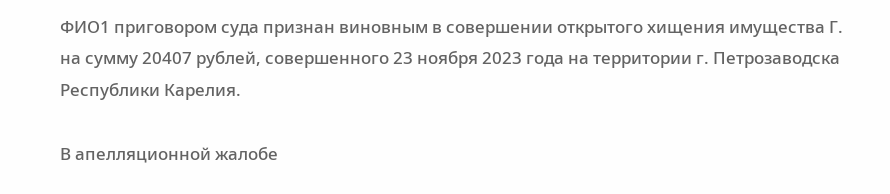ФИО1 приговором суда признан виновным в совершении открытого хищения имущества Г. на сумму 20407 рублей, совершенного 23 ноября 2023 года на территории г. Петрозаводска Республики Карелия.

В апелляционной жалобе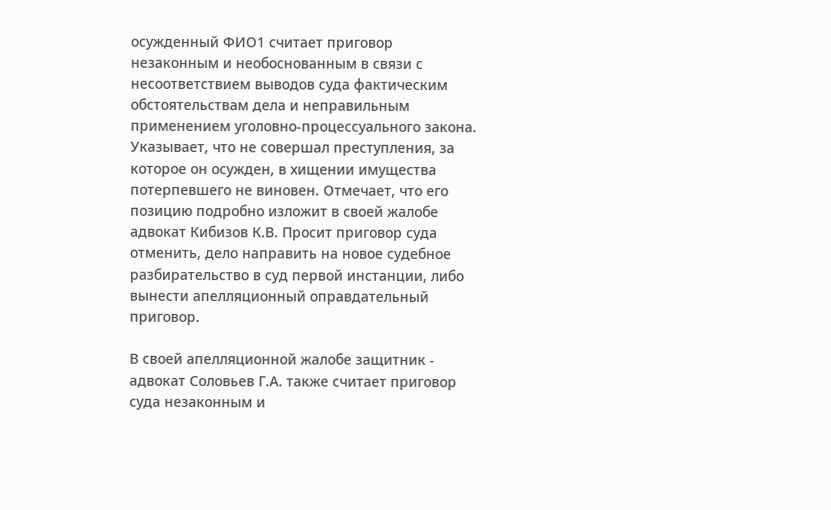осужденный ФИО1 считает приговор незаконным и необоснованным в связи с несоответствием выводов суда фактическим обстоятельствам дела и неправильным применением уголовно-процессуального закона. Указывает, что не совершал преступления, за которое он осужден, в хищении имущества потерпевшего не виновен. Отмечает, что его позицию подробно изложит в своей жалобе адвокат Кибизов К.В. Просит приговор суда отменить, дело направить на новое судебное разбирательство в суд первой инстанции, либо вынести апелляционный оправдательный приговор.

В своей апелляционной жалобе защитник - адвокат Соловьев Г.А. также считает приговор суда незаконным и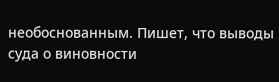необоснованным. Пишет, что выводы суда о виновности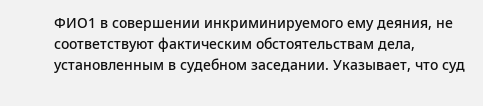ФИО1 в совершении инкриминируемого ему деяния, не соответствуют фактическим обстоятельствам дела, установленным в судебном заседании. Указывает, что суд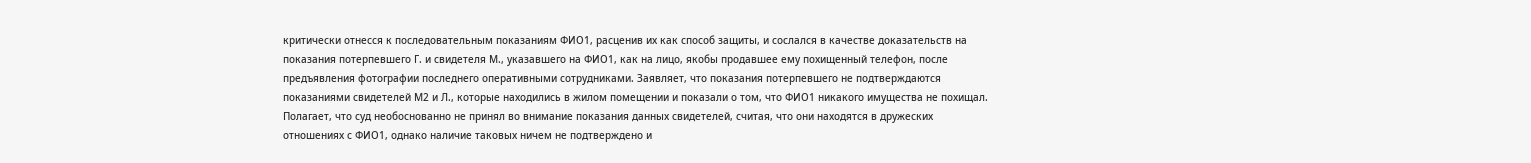критически отнесся к последовательным показаниям ФИО1, расценив их как способ защиты, и сослался в качестве доказательств на показания потерпевшего Г. и свидетеля М., указавшего на ФИО1, как на лицо, якобы продавшее ему похищенный телефон, после предъявления фотографии последнего оперативными сотрудниками. Заявляет, что показания потерпевшего не подтверждаются показаниями свидетелей М2 и Л., которые находились в жилом помещении и показали о том, что ФИО1 никакого имущества не похищал. Полагает, что суд необоснованно не принял во внимание показания данных свидетелей, считая, что они находятся в дружеских отношениях с ФИО1, однако наличие таковых ничем не подтверждено и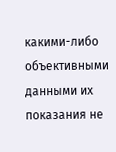какими-либо объективными данными их показания не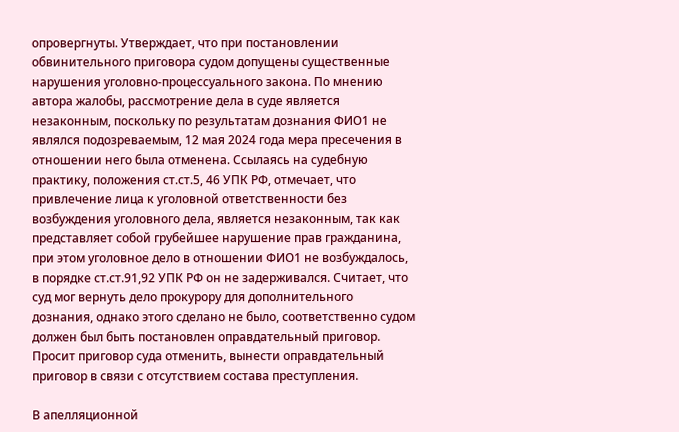опровергнуты. Утверждает, что при постановлении обвинительного приговора судом допущены существенные нарушения уголовно-процессуального закона. По мнению автора жалобы, рассмотрение дела в суде является незаконным, поскольку по результатам дознания ФИО1 не являлся подозреваемым, 12 мая 2024 года мера пресечения в отношении него была отменена. Ссылаясь на судебную практику, положения ст.ст.5, 46 УПК РФ, отмечает, что привлечение лица к уголовной ответственности без возбуждения уголовного дела, является незаконным, так как представляет собой грубейшее нарушение прав гражданина, при этом уголовное дело в отношении ФИО1 не возбуждалось, в порядке ст.ст.91,92 УПК РФ он не задерживался. Считает, что суд мог вернуть дело прокурору для дополнительного дознания, однако этого сделано не было, соответственно судом должен был быть постановлен оправдательный приговор. Просит приговор суда отменить, вынести оправдательный приговор в связи с отсутствием состава преступления.

В апелляционной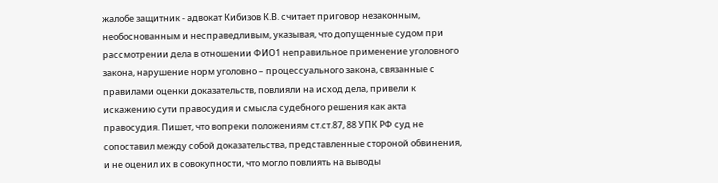жалобе защитник - адвокат Кибизов К.В. считает приговор незаконным, необоснованным и несправедливым, указывая, что допущенные судом при рассмотрении дела в отношении ФИО1 неправильное применение уголовного закона, нарушение норм уголовно – процессуального закона, связанные с правилами оценки доказательств, повлияли на исход дела, привели к искажению сути правосудия и смысла судебного решения как акта правосудия. Пишет, что вопреки положениям ст.ст.87, 88 УПК РФ суд не сопоставил между собой доказательства, представленные стороной обвинения, и не оценил их в совокупности, что могло повлиять на выводы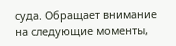суда. Обращает внимание на следующие моменты,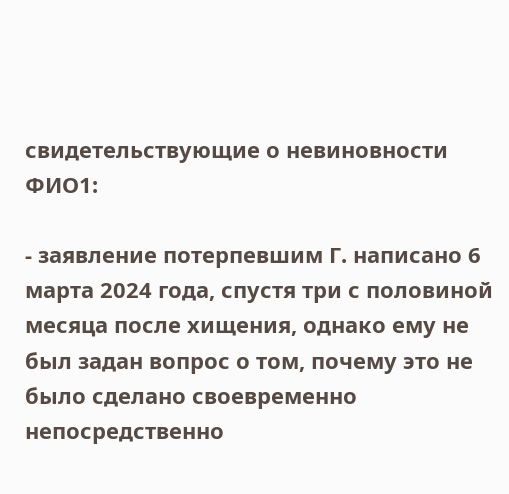свидетельствующие о невиновности ФИО1:

- заявление потерпевшим Г. написано 6 марта 2024 года, спустя три с половиной месяца после хищения, однако ему не был задан вопрос о том, почему это не было сделано своевременно непосредственно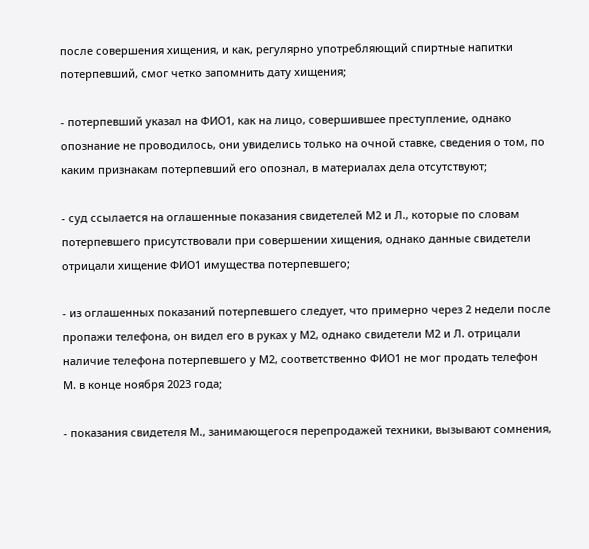после совершения хищения, и как, регулярно употребляющий спиртные напитки потерпевший, смог четко запомнить дату хищения;

- потерпевший указал на ФИО1, как на лицо, совершившее преступление, однако опознание не проводилось, они увиделись только на очной ставке, сведения о том, по каким признакам потерпевший его опознал, в материалах дела отсутствуют;

- суд ссылается на оглашенные показания свидетелей М2 и Л., которые по словам потерпевшего присутствовали при совершении хищения, однако данные свидетели отрицали хищение ФИО1 имущества потерпевшего;

- из оглашенных показаний потерпевшего следует, что примерно через 2 недели после пропажи телефона, он видел его в руках у М2, однако свидетели М2 и Л. отрицали наличие телефона потерпевшего у М2, соответственно ФИО1 не мог продать телефон М. в конце ноября 2023 года;

- показания свидетеля М., занимающегося перепродажей техники, вызывают сомнения,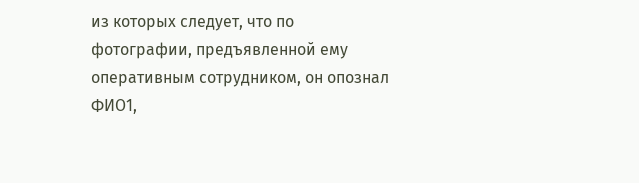из которых следует, что по фотографии, предъявленной ему оперативным сотрудником, он опознал ФИО1,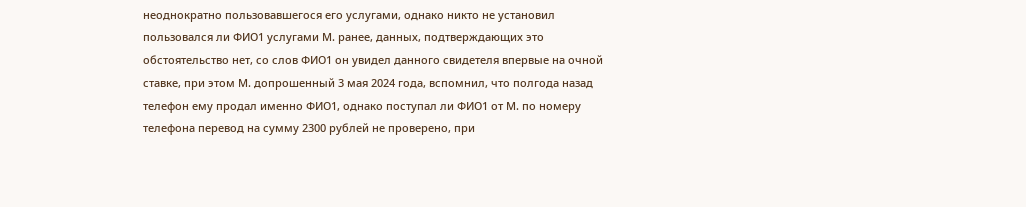неоднократно пользовавшегося его услугами, однако никто не установил пользовался ли ФИО1 услугами М. ранее, данных, подтверждающих это обстоятельство нет, со слов ФИО1 он увидел данного свидетеля впервые на очной ставке, при этом М. допрошенный 3 мая 2024 года, вспомнил, что полгода назад телефон ему продал именно ФИО1, однако поступал ли ФИО1 от М. по номеру телефона перевод на сумму 2300 рублей не проверено, при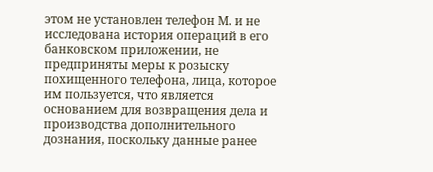этом не установлен телефон М. и не исследована история операций в его банковском приложении, не предприняты меры к розыску похищенного телефона, лица, которое им пользуется, что является основанием для возвращения дела и производства дополнительного дознания, поскольку данные ранее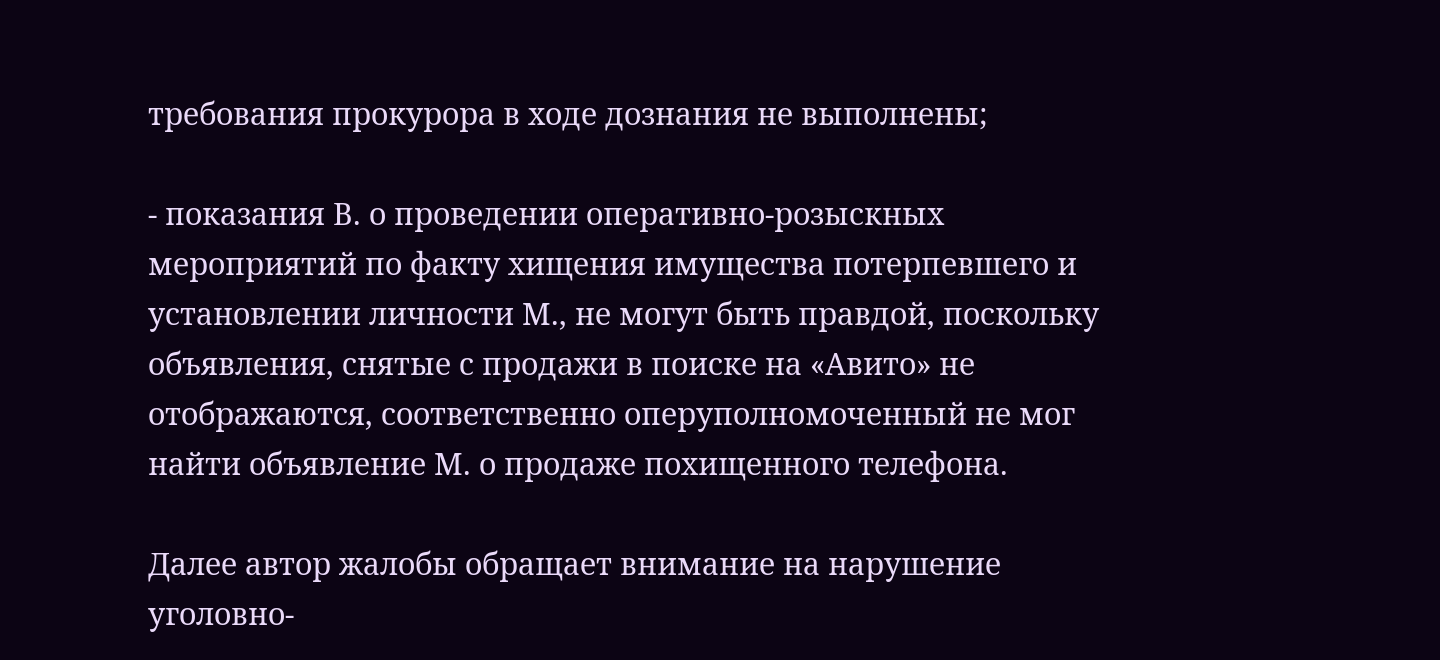требования прокурора в ходе дознания не выполнены;

- показания В. о проведении оперативно-розыскных мероприятий по факту хищения имущества потерпевшего и установлении личности М., не могут быть правдой, поскольку объявления, снятые с продажи в поиске на «Авито» не отображаются, соответственно оперуполномоченный не мог найти объявление М. о продаже похищенного телефона.

Далее автор жалобы обращает внимание на нарушение уголовно-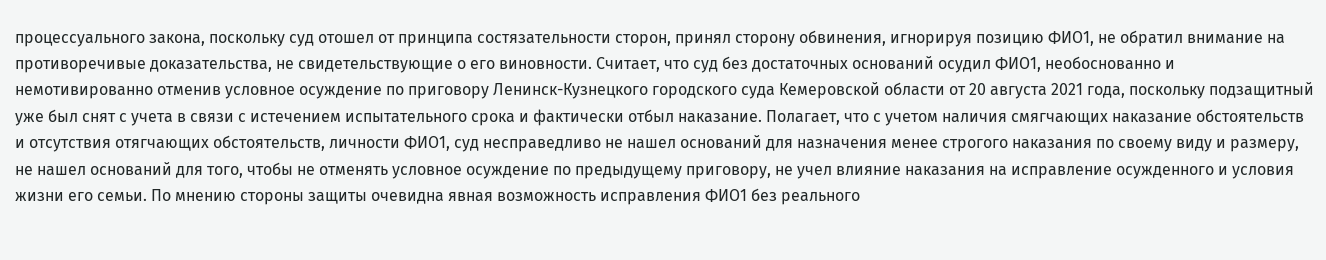процессуального закона, поскольку суд отошел от принципа состязательности сторон, принял сторону обвинения, игнорируя позицию ФИО1, не обратил внимание на противоречивые доказательства, не свидетельствующие о его виновности. Считает, что суд без достаточных оснований осудил ФИО1, необоснованно и немотивированно отменив условное осуждение по приговору Ленинск-Кузнецкого городского суда Кемеровской области от 20 августа 2021 года, поскольку подзащитный уже был снят с учета в связи с истечением испытательного срока и фактически отбыл наказание. Полагает, что с учетом наличия смягчающих наказание обстоятельств и отсутствия отягчающих обстоятельств, личности ФИО1, суд несправедливо не нашел оснований для назначения менее строгого наказания по своему виду и размеру, не нашел оснований для того, чтобы не отменять условное осуждение по предыдущему приговору, не учел влияние наказания на исправление осужденного и условия жизни его семьи. По мнению стороны защиты очевидна явная возможность исправления ФИО1 без реального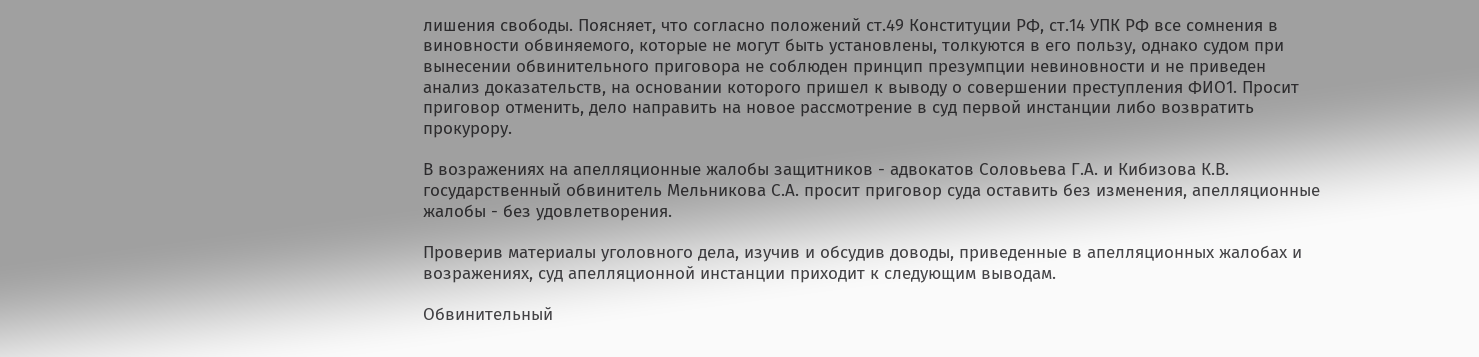лишения свободы. Поясняет, что согласно положений ст.49 Конституции РФ, ст.14 УПК РФ все сомнения в виновности обвиняемого, которые не могут быть установлены, толкуются в его пользу, однако судом при вынесении обвинительного приговора не соблюден принцип презумпции невиновности и не приведен анализ доказательств, на основании которого пришел к выводу о совершении преступления ФИО1. Просит приговор отменить, дело направить на новое рассмотрение в суд первой инстанции либо возвратить прокурору.

В возражениях на апелляционные жалобы защитников - адвокатов Соловьева Г.А. и Кибизова К.В. государственный обвинитель Мельникова С.А. просит приговор суда оставить без изменения, апелляционные жалобы - без удовлетворения.

Проверив материалы уголовного дела, изучив и обсудив доводы, приведенные в апелляционных жалобах и возражениях, суд апелляционной инстанции приходит к следующим выводам.

Обвинительный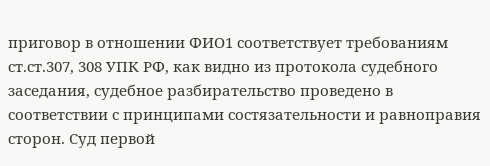приговор в отношении ФИО1 соответствует требованиям ст.ст.307, 308 УПК РФ, как видно из протокола судебного заседания, судебное разбирательство проведено в соответствии с принципами состязательности и равноправия сторон. Суд первой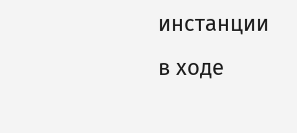инстанции в ходе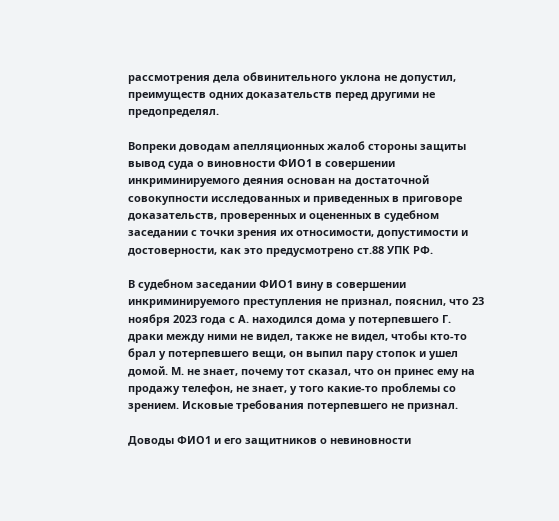рассмотрения дела обвинительного уклона не допустил, преимуществ одних доказательств перед другими не предопределял.

Вопреки доводам апелляционных жалоб стороны защиты вывод суда о виновности ФИО1 в совершении инкриминируемого деяния основан на достаточной совокупности исследованных и приведенных в приговоре доказательств, проверенных и оцененных в судебном заседании с точки зрения их относимости, допустимости и достоверности, как это предусмотрено ст.88 УПК РФ.

В судебном заседании ФИО1 вину в совершении инкриминируемого преступления не признал, пояснил, что 23 ноября 2023 года с А. находился дома у потерпевшего Г. драки между ними не видел, также не видел, чтобы кто-то брал у потерпевшего вещи, он выпил пару стопок и ушел домой. М. не знает, почему тот сказал, что он принес ему на продажу телефон, не знает, у того какие-то проблемы со зрением. Исковые требования потерпевшего не признал.

Доводы ФИО1 и его защитников о невиновности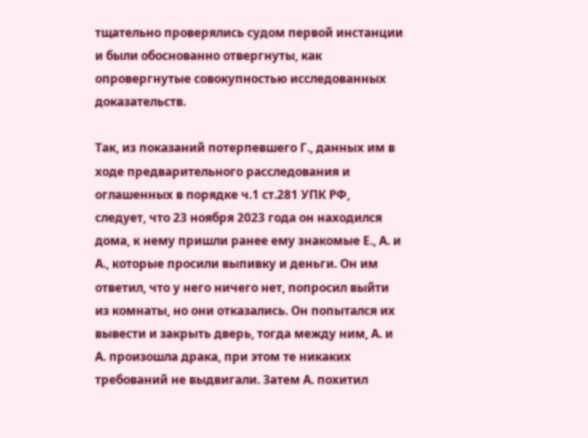тщательно проверялись судом первой инстанции и были обоснованно отвергнуты, как опровергнутые совокупностью исследованных доказательств.

Так, из показаний потерпевшего Г., данных им в ходе предварительного расследования и оглашенных в порядке ч.1 ст.281 УПК РФ, следует, что 23 ноября 2023 года он находился дома, к нему пришли ранее ему знакомые Е., А. и А., которые просили выпивку и деньги. Он им ответил, что у него ничего нет, попросил выйти из комнаты, но они отказались. Он попытался их вывести и закрыть дверь, тогда между ним, А. и А. произошла драка, при этом те никаких требований не выдвигали. Затем А. похитил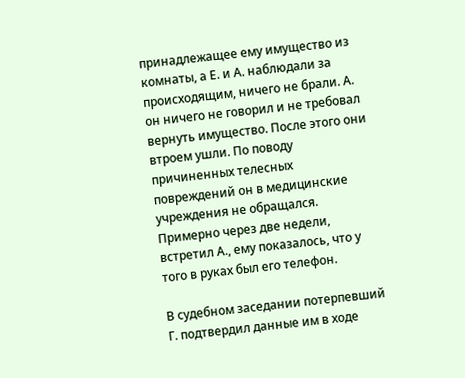принадлежащее ему имущество из комнаты, а Е. и А. наблюдали за происходящим, ничего не брали. А. он ничего не говорил и не требовал вернуть имущество. После этого они втроем ушли. По поводу причиненных телесных повреждений он в медицинские учреждения не обращался. Примерно через две недели, встретил А., ему показалось, что у того в руках был его телефон.

В судебном заседании потерпевший Г. подтвердил данные им в ходе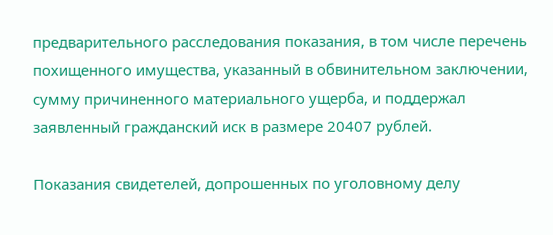предварительного расследования показания, в том числе перечень похищенного имущества, указанный в обвинительном заключении, сумму причиненного материального ущерба, и поддержал заявленный гражданский иск в размере 20407 рублей.

Показания свидетелей, допрошенных по уголовному делу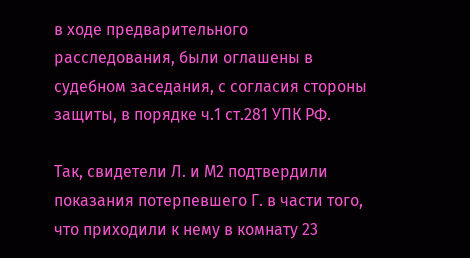в ходе предварительного расследования, были оглашены в судебном заседания, с согласия стороны защиты, в порядке ч.1 ст.281 УПК РФ.

Так, свидетели Л. и М2 подтвердили показания потерпевшего Г. в части того, что приходили к нему в комнату 23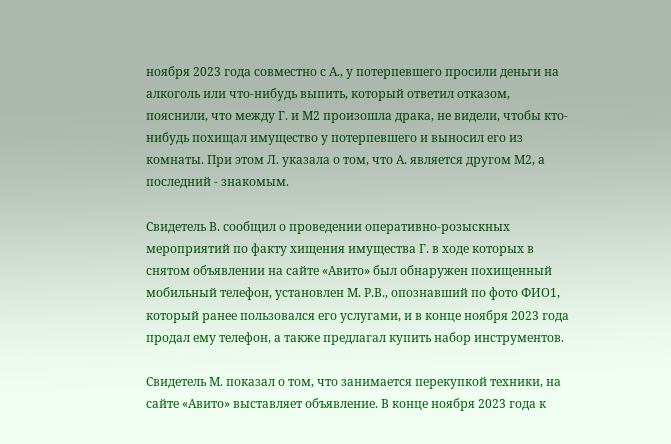ноября 2023 года совместно с А., у потерпевшего просили деньги на алкоголь или что-нибудь выпить, который ответил отказом, пояснили, что между Г. и М2 произошла драка, не видели, чтобы кто-нибудь похищал имущество у потерпевшего и выносил его из комнаты. При этом Л. указала о том, что А. является другом М2, а последний - знакомым.

Свидетель В. сообщил о проведении оперативно-розыскных мероприятий по факту хищения имущества Г. в ходе которых в снятом объявлении на сайте «Авито» был обнаружен похищенный мобильный телефон, установлен М. Р.В., опознавший по фото ФИО1, который ранее пользовался его услугами, и в конце ноября 2023 года продал ему телефон, а также предлагал купить набор инструментов.

Свидетель М. показал о том, что занимается перекупкой техники, на сайте «Авито» выставляет объявление. В конце ноября 2023 года к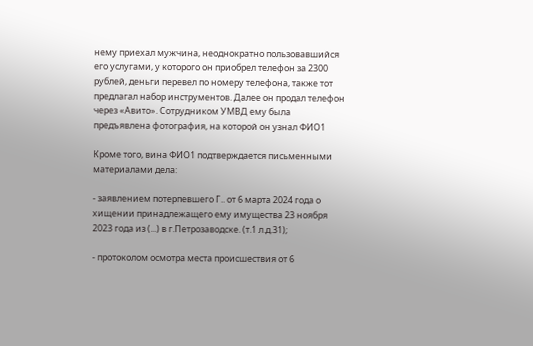нему приехал мужчина, неоднократно пользовавшийся его услугами, у которого он приобрел телефон за 2300 рублей, деньги перевел по номеру телефона, также тот предлагал набор инструментов. Далее он продал телефон через «Авито». Сотрудником УМВД ему была предъявлена фотография, на которой он узнал ФИО1

Кроме того, вина ФИО1 подтверждается письменными материалами дела:

- заявлением потерпевшего Г.. от 6 марта 2024 года о хищении принадлежащего ему имущества 23 ноября 2023 года из (...) в г.Петрозаводске. (т.1 л.д.31);

- протоколом осмотра места происшествия от 6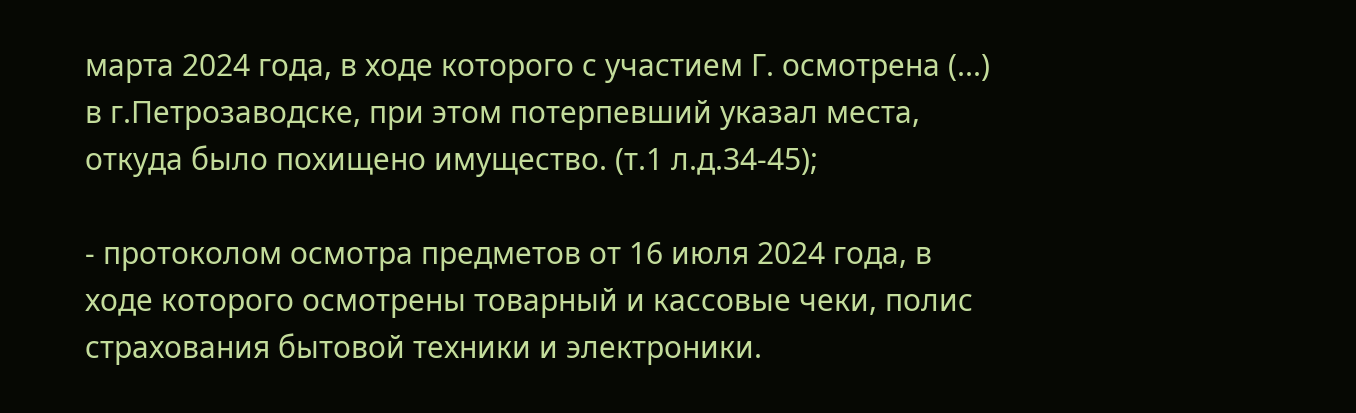марта 2024 года, в ходе которого с участием Г. осмотрена (...) в г.Петрозаводске, при этом потерпевший указал места, откуда было похищено имущество. (т.1 л.д.34-45);

- протоколом осмотра предметов от 16 июля 2024 года, в ходе которого осмотрены товарный и кассовые чеки, полис страхования бытовой техники и электроники.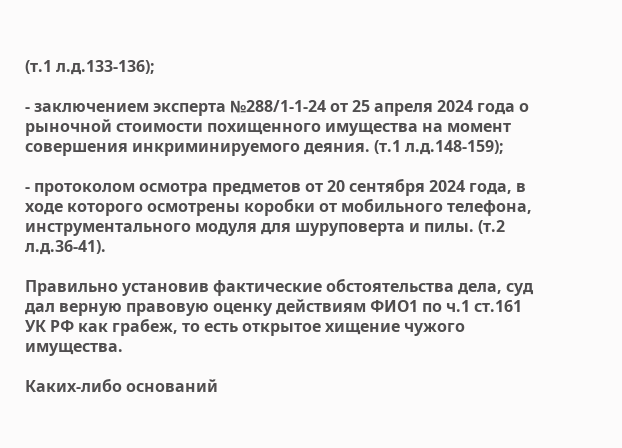(т.1 л.д.133-136);

- заключением эксперта №288/1-1-24 от 25 апреля 2024 года о рыночной стоимости похищенного имущества на момент совершения инкриминируемого деяния. (т.1 л.д.148-159);

- протоколом осмотра предметов от 20 сентября 2024 года, в ходе которого осмотрены коробки от мобильного телефона, инструментального модуля для шуруповерта и пилы. (т.2 л.д.36-41).

Правильно установив фактические обстоятельства дела, суд дал верную правовую оценку действиям ФИО1 по ч.1 ст.161 УК РФ как грабеж, то есть открытое хищение чужого имущества.

Каких-либо оснований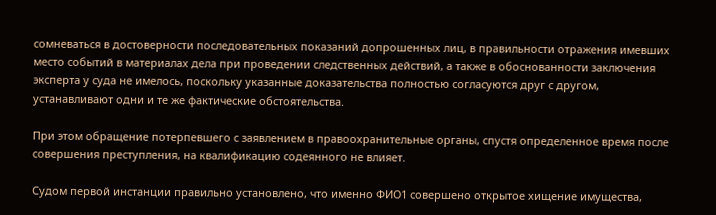сомневаться в достоверности последовательных показаний допрошенных лиц, в правильности отражения имевших место событий в материалах дела при проведении следственных действий, а также в обоснованности заключения эксперта у суда не имелось, поскольку указанные доказательства полностью согласуются друг с другом, устанавливают одни и те же фактические обстоятельства.

При этом обращение потерпевшего с заявлением в правоохранительные органы, спустя определенное время после совершения преступления, на квалификацию содеянного не влияет.

Судом первой инстанции правильно установлено, что именно ФИО1 совершено открытое хищение имущества,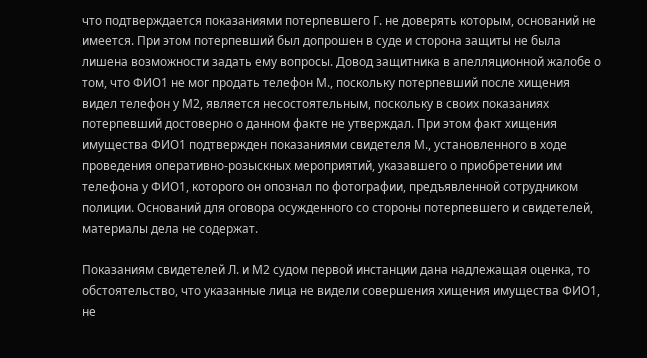что подтверждается показаниями потерпевшего Г. не доверять которым, оснований не имеется. При этом потерпевший был допрошен в суде и сторона защиты не была лишена возможности задать ему вопросы. Довод защитника в апелляционной жалобе о том, что ФИО1 не мог продать телефон М., поскольку потерпевший после хищения видел телефон у М2, является несостоятельным, поскольку в своих показаниях потерпевший достоверно о данном факте не утверждал. При этом факт хищения имущества ФИО1 подтвержден показаниями свидетеля М., установленного в ходе проведения оперативно-розыскных мероприятий, указавшего о приобретении им телефона у ФИО1, которого он опознал по фотографии, предъявленной сотрудником полиции. Оснований для оговора осужденного со стороны потерпевшего и свидетелей, материалы дела не содержат.

Показаниям свидетелей Л. и М2 судом первой инстанции дана надлежащая оценка, то обстоятельство, что указанные лица не видели совершения хищения имущества ФИО1, не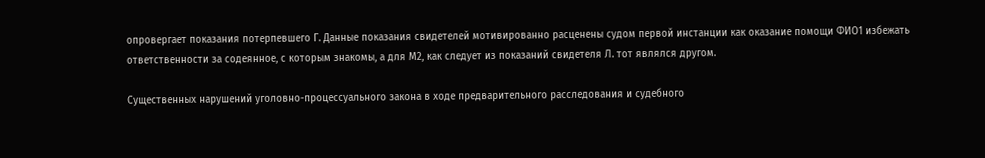опровергает показания потерпевшего Г. Данные показания свидетелей мотивированно расценены судом первой инстанции как оказание помощи ФИО1 избежать ответственности за содеянное, с которым знакомы, а для М2, как следует из показаний свидетеля Л. тот являлся другом.

Существенных нарушений уголовно-процессуального закона в ходе предварительного расследования и судебного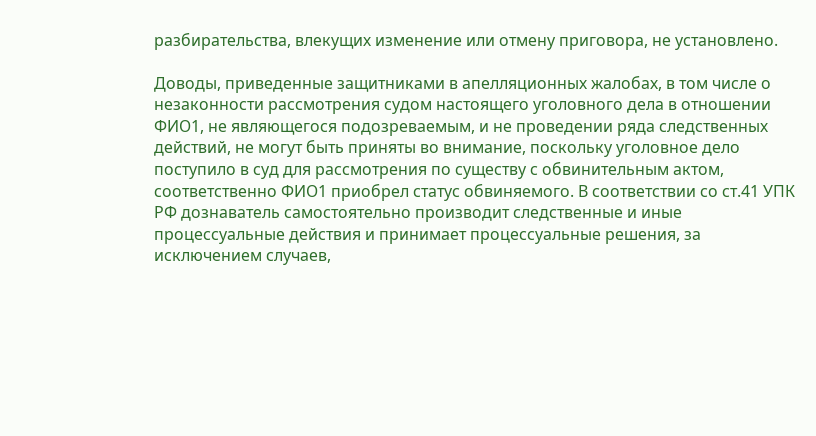разбирательства, влекущих изменение или отмену приговора, не установлено.

Доводы, приведенные защитниками в апелляционных жалобах, в том числе о незаконности рассмотрения судом настоящего уголовного дела в отношении ФИО1, не являющегося подозреваемым, и не проведении ряда следственных действий, не могут быть приняты во внимание, поскольку уголовное дело поступило в суд для рассмотрения по существу с обвинительным актом, соответственно ФИО1 приобрел статус обвиняемого. В соответствии со ст.41 УПК РФ дознаватель самостоятельно производит следственные и иные процессуальные действия и принимает процессуальные решения, за исключением случаев,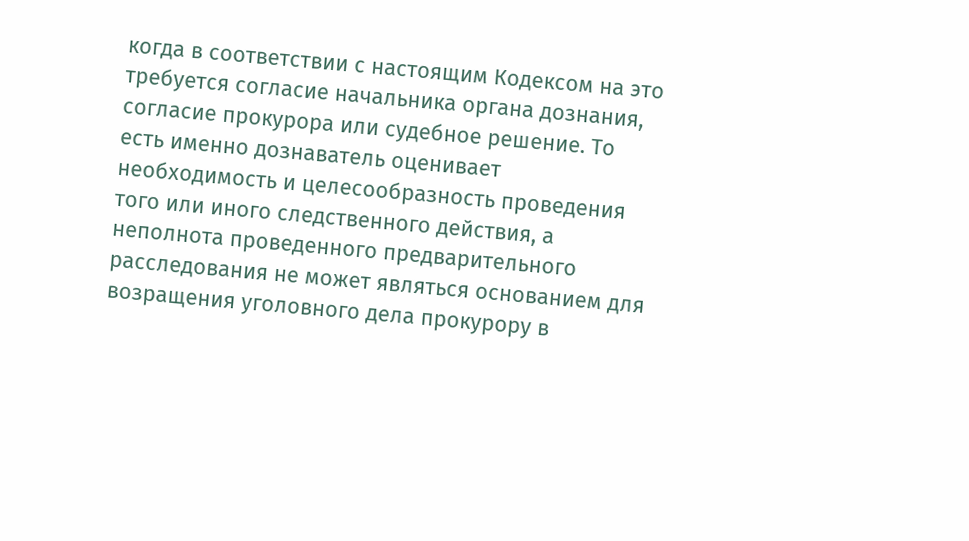когда в соответствии с настоящим Кодексом на это требуется согласие начальника органа дознания, согласие прокурора или судебное решение. То есть именно дознаватель оценивает необходимость и целесообразность проведения того или иного следственного действия, а неполнота проведенного предварительного расследования не может являться основанием для возращения уголовного дела прокурору в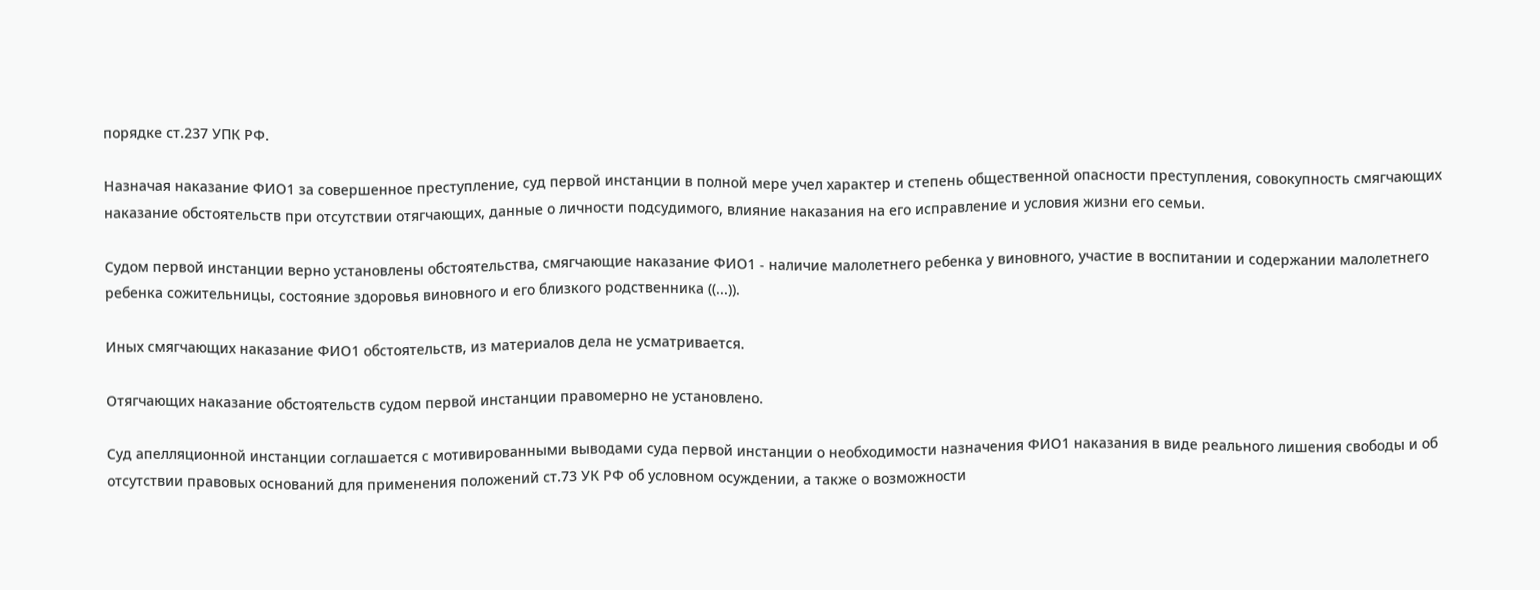порядке ст.237 УПК РФ.

Назначая наказание ФИО1 за совершенное преступление, суд первой инстанции в полной мере учел характер и степень общественной опасности преступления, совокупность смягчающих наказание обстоятельств при отсутствии отягчающих, данные о личности подсудимого, влияние наказания на его исправление и условия жизни его семьи.

Судом первой инстанции верно установлены обстоятельства, смягчающие наказание ФИО1 - наличие малолетнего ребенка у виновного, участие в воспитании и содержании малолетнего ребенка сожительницы, состояние здоровья виновного и его близкого родственника ((...)).

Иных смягчающих наказание ФИО1 обстоятельств, из материалов дела не усматривается.

Отягчающих наказание обстоятельств судом первой инстанции правомерно не установлено.

Суд апелляционной инстанции соглашается с мотивированными выводами суда первой инстанции о необходимости назначения ФИО1 наказания в виде реального лишения свободы и об отсутствии правовых оснований для применения положений ст.73 УК РФ об условном осуждении, а также о возможности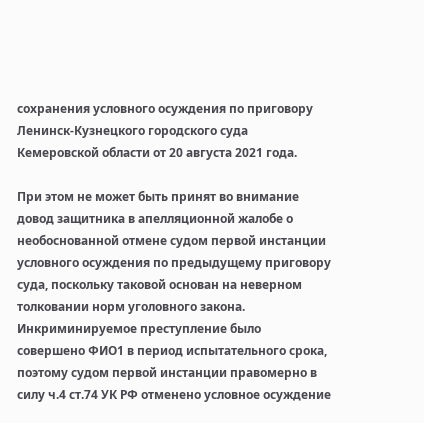сохранения условного осуждения по приговору Ленинск-Кузнецкого городского суда Кемеровской области от 20 августа 2021 года.

При этом не может быть принят во внимание довод защитника в апелляционной жалобе о необоснованной отмене судом первой инстанции условного осуждения по предыдущему приговору суда, поскольку таковой основан на неверном толковании норм уголовного закона. Инкриминируемое преступление было совершено ФИО1 в период испытательного срока, поэтому судом первой инстанции правомерно в силу ч.4 ст.74 УК РФ отменено условное осуждение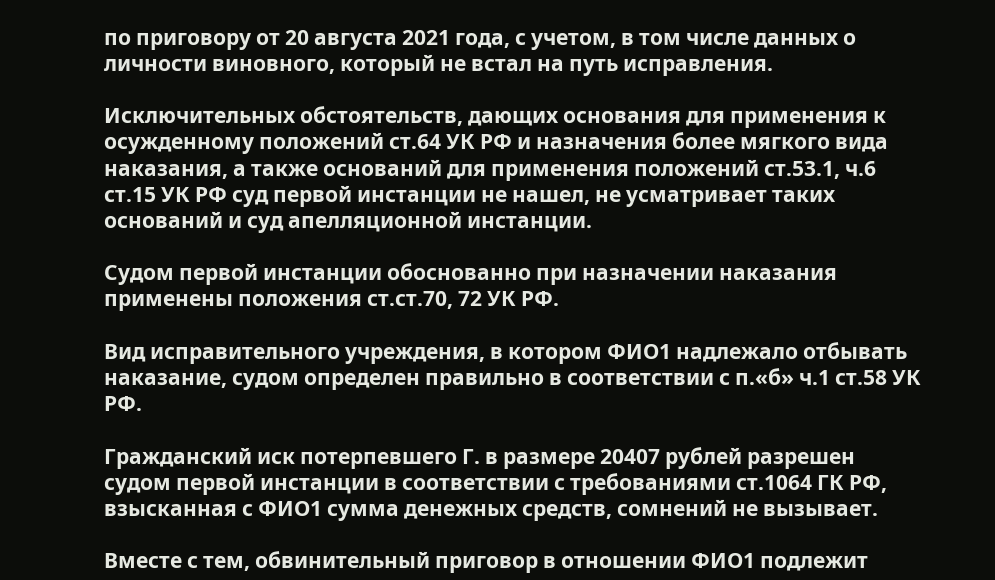по приговору от 20 августа 2021 года, с учетом, в том числе данных о личности виновного, который не встал на путь исправления.

Исключительных обстоятельств, дающих основания для применения к осужденному положений ст.64 УК РФ и назначения более мягкого вида наказания, а также оснований для применения положений ст.53.1, ч.6 ст.15 УК РФ суд первой инстанции не нашел, не усматривает таких оснований и суд апелляционной инстанции.

Судом первой инстанции обоснованно при назначении наказания применены положения ст.ст.70, 72 УК РФ.

Вид исправительного учреждения, в котором ФИО1 надлежало отбывать наказание, судом определен правильно в соответствии с п.«б» ч.1 ст.58 УК РФ.

Гражданский иск потерпевшего Г. в размере 20407 рублей разрешен судом первой инстанции в соответствии с требованиями ст.1064 ГК РФ, взысканная с ФИО1 сумма денежных средств, сомнений не вызывает.

Вместе с тем, обвинительный приговор в отношении ФИО1 подлежит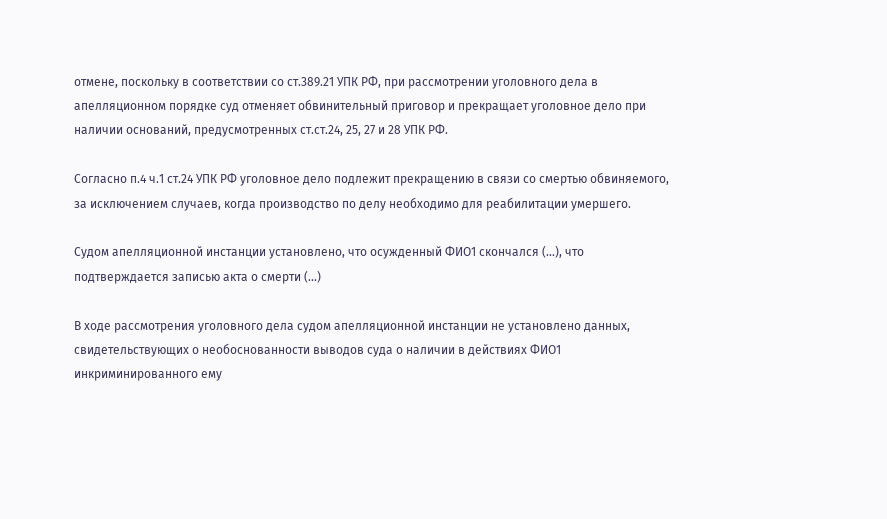отмене, поскольку в соответствии со ст.389.21 УПК РФ, при рассмотрении уголовного дела в апелляционном порядке суд отменяет обвинительный приговор и прекращает уголовное дело при наличии оснований, предусмотренных ст.ст.24, 25, 27 и 28 УПК РФ.

Согласно п.4 ч.1 ст.24 УПК РФ уголовное дело подлежит прекращению в связи со смертью обвиняемого, за исключением случаев, когда производство по делу необходимо для реабилитации умершего.

Судом апелляционной инстанции установлено, что осужденный ФИО1 скончался (...), что подтверждается записью акта о смерти (...)

В ходе рассмотрения уголовного дела судом апелляционной инстанции не установлено данных, свидетельствующих о необоснованности выводов суда о наличии в действиях ФИО1 инкриминированного ему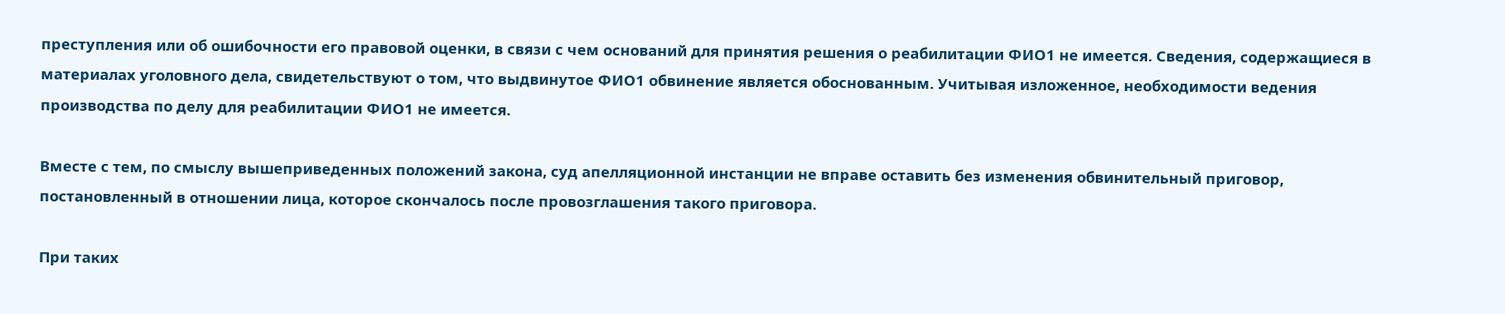преступления или об ошибочности его правовой оценки, в связи с чем оснований для принятия решения о реабилитации ФИО1 не имеется. Сведения, содержащиеся в материалах уголовного дела, свидетельствуют о том, что выдвинутое ФИО1 обвинение является обоснованным. Учитывая изложенное, необходимости ведения производства по делу для реабилитации ФИО1 не имеется.

Вместе с тем, по смыслу вышеприведенных положений закона, суд апелляционной инстанции не вправе оставить без изменения обвинительный приговор, постановленный в отношении лица, которое скончалось после провозглашения такого приговора.

При таких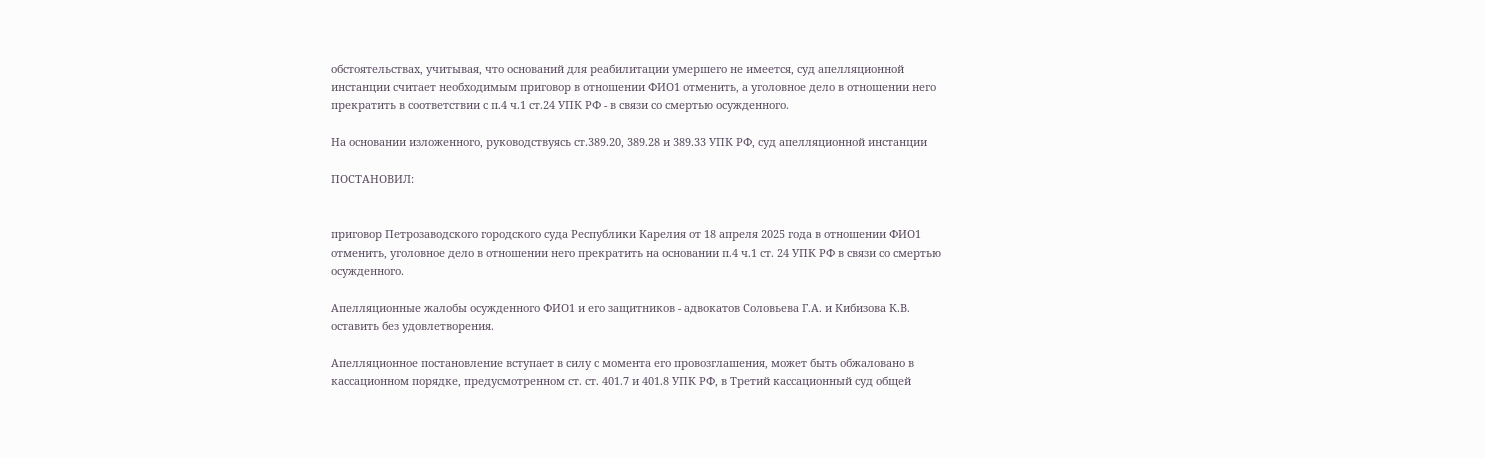обстоятельствах, учитывая, что оснований для реабилитации умершего не имеется, суд апелляционной инстанции считает необходимым приговор в отношении ФИО1 отменить, а уголовное дело в отношении него прекратить в соответствии с п.4 ч.1 ст.24 УПК РФ - в связи со смертью осужденного.

На основании изложенного, руководствуясь ст.389.20, 389.28 и 389.33 УПК РФ, суд апелляционной инстанции

ПОСТАНОВИЛ:


приговор Петрозаводского городского суда Республики Карелия от 18 апреля 2025 года в отношении ФИО1 отменить, уголовное дело в отношении него прекратить на основании п.4 ч.1 ст. 24 УПК РФ в связи со смертью осужденного.

Апелляционные жалобы осужденного ФИО1 и его защитников - адвокатов Соловьева Г.А. и Кибизова К.В. оставить без удовлетворения.

Апелляционное постановление вступает в силу с момента его провозглашения, может быть обжаловано в кассационном порядке, предусмотренном ст. ст. 401.7 и 401.8 УПК РФ, в Третий кассационный суд общей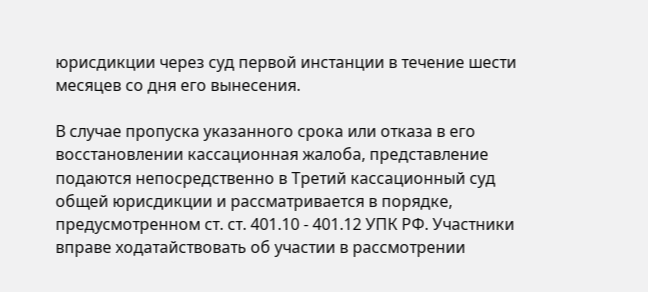юрисдикции через суд первой инстанции в течение шести месяцев со дня его вынесения.

В случае пропуска указанного срока или отказа в его восстановлении кассационная жалоба, представление подаются непосредственно в Третий кассационный суд общей юрисдикции и рассматривается в порядке, предусмотренном ст. ст. 401.10 - 401.12 УПК РФ. Участники вправе ходатайствовать об участии в рассмотрении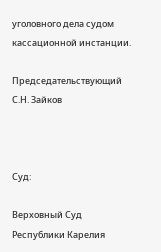уголовного дела судом кассационной инстанции.

Председательствующий С.Н. Зайков



Суд:

Верховный Суд Республики Карелия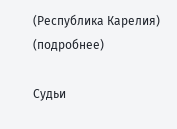(Республика Карелия) (подробнее)

Судьи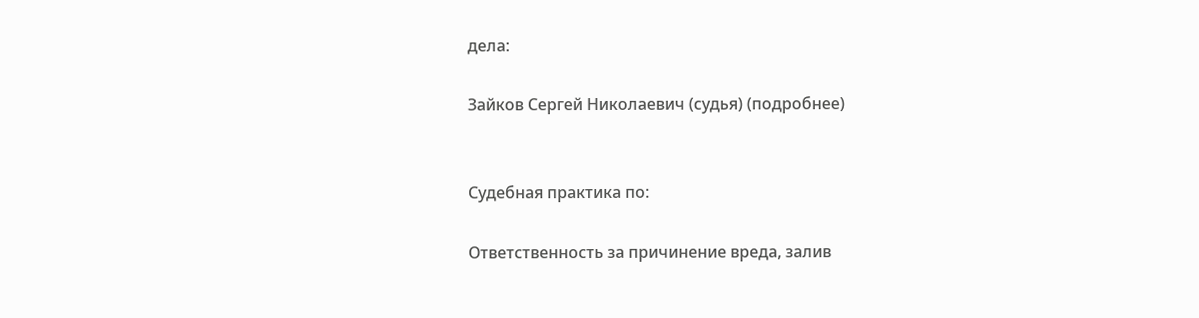дела:

Зайков Сергей Николаевич (судья) (подробнее)


Судебная практика по:

Ответственность за причинение вреда, залив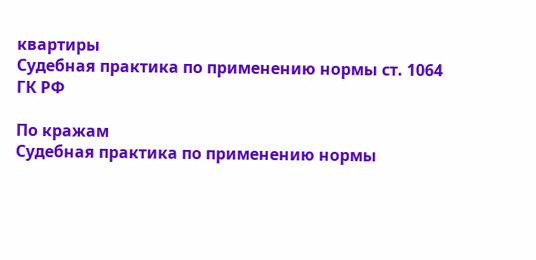квартиры
Судебная практика по применению нормы ст. 1064 ГК РФ

По кражам
Судебная практика по применению нормы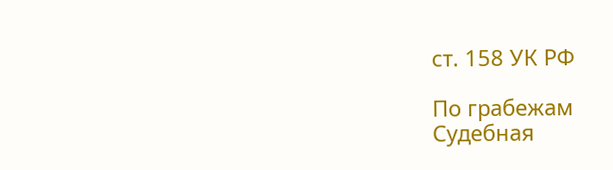ст. 158 УК РФ

По грабежам
Судебная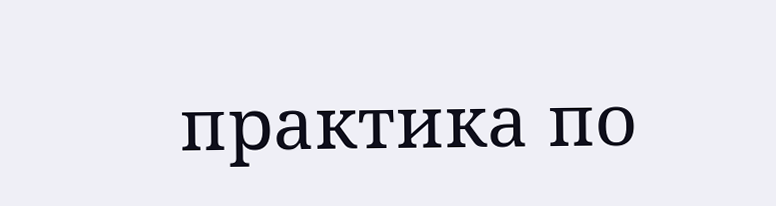практика по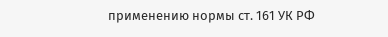применению нормы ст. 161 УК РФ